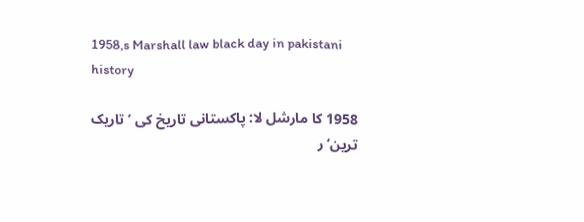1958,s Marshall law black day in pakistani history

1958 کا مارشل لا: پاکستانی تاریخ کی ’تاریک ترین‘ ر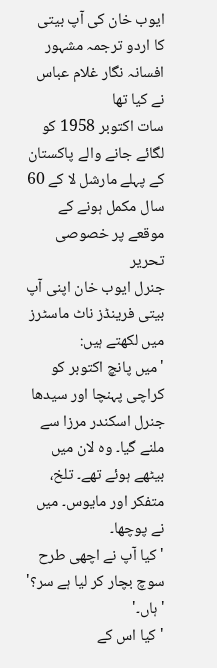ایوب خان کی آپ بیتی کا اردو ترجمہ مشہور افسانہ نگار غلام عباس نے کیا تھا
سات اکتوبر 1958 کو لگائے جانے والے پاکستان کے پہلے مارشل لا کے 60 سال مکمل ہونے کے موقعے پر خصوصی تحریر
جنرل ایوب خان اپنی آپ بیتی فرینڈز ناٹ ماسٹرز میں لکھتے ہیں:
'میں پانچ اکتوبر کو کراچی پہنچا اور سیدھا جنرل اسکندر مرزا سے ملنے گیا۔ وہ لان میں بیٹھے ہوئے تھے۔ تلخ، متفکر اور مایوس۔ میں نے پوچھا۔
'کیا آپ نے اچھی طرح سوچ بچار کر لیا ہے سر؟'
'ہاں۔'
'کیا اس کے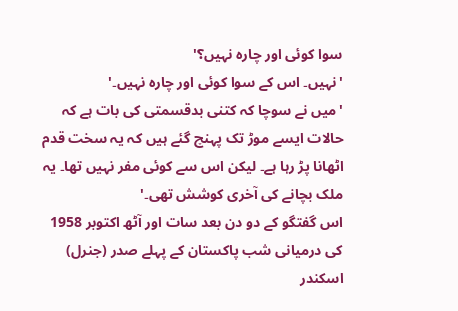سوا کوئی اور چارہ نہیں؟'
'نہیں۔ اس کے سوا کوئی اور چارہ نہیں۔'
'میں نے سوچا کہ کتنی بدقسمتی کی بات ہے کہ حالات ایسے موڑ تک پہنچ گئے ہیں کہ یہ سخت قدم اٹھانا پڑ رہا ہے۔ لیکن اس سے کوئی مفر نہیں تھا۔ یہ ملک بچانے کی آخری کوشش تھی۔'
اس گفتگو کے دو دن بعد سات اور آٹھ اکتوبر 1958 کی درمیانی شب پاکستان کے پہلے صدر (جنرل) اسکندر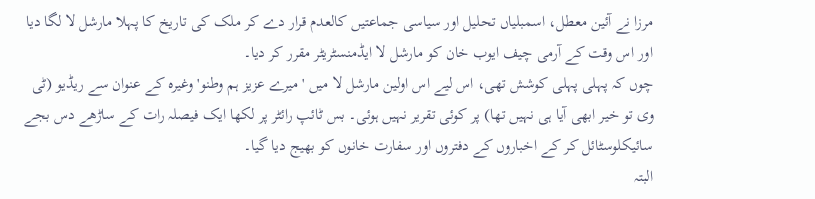مرزا نے آئین معطل، اسمبلیاں تحلیل اور سیاسی جماعتیں کالعدم قرار دے کر ملک کی تاریخ کا پہلا مارشل لا لگا دیا اور اس وقت کے آرمی چیف ایوب خان کو مارشل لا ایڈمنسٹریٹر مقرر کر دیا۔
چوں کہ پہلی پہلی کوشش تھی، اس لیے اس اولین مارشل لا میں 'میرے عزیز ہم وطنو' وغیرہ کے عنوان سے ریڈیو (ٹی وی تو خیر ابھی آیا ہی نہیں تھا) پر کوئی تقریر نہیں ہوئی۔ بس ٹائپ رائٹر پر لکھا ایک فیصلہ رات کے ساڑھے دس بجے سائیکلوسٹائل کر کے اخباروں کے دفتروں اور سفارت خانوں کو بھیج دیا گیا۔
البتہ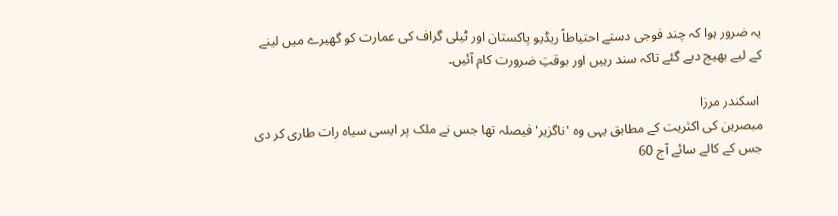یہ ضرور ہوا کہ چند فوجی دستے احتیاطاً ریڈیو پاکستان اور ٹیلی گراف کی عمارت کو گھیرے میں لینے کے لیے بھیج دیے گئے تاکہ سند رہیں اور بوقتِ ضرورت کام آئیں۔

 اسکندر مرزا
مبصرین کی اکثریت کے مطابق یہی وہ 'ناگزیر' فیصلہ تھا جس نے ملک پر ایسی سیاہ رات طاری کر دی جس کے کالے سائے آج 60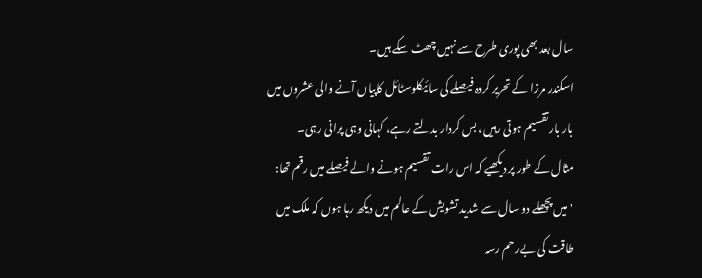سال بعد بھی پوری طرح سے نہیں چھٹ سکے ہیں۔
اسکندر مرزا کے تحریر کردہ فیصلے کی سائیکلوسٹائل کاپیاں آنے والی عشروں میں بار بار تقسیم ہوتی رہیں، بس کردار بدلتے رہے، کہانی وہی پرانی رہی۔
مثال کے طور پر دیکھیے کہ اس رات تقسیم ہونے والے فیصلے میں رقم تھا:
'میں پچھلے دو سال سے شدید تشویش کے عالم میں دیکھ رہا ہوں کہ ملک میں طاقت کی بےرحم رسہ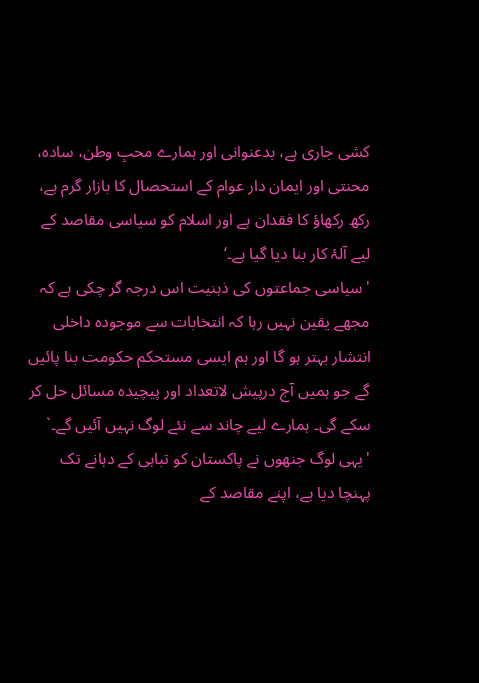کشی جاری ہے، بدعنوانی اور ہمارے محبِ وطن، سادہ، محنتی اور ایمان دار عوام کے استحصال کا بازار گرم ہے، رکھ رکھاؤ کا فقدان ہے اور اسلام کو سیاسی مقاصد کے لیے آلۂ کار بنا دیا گیا ہے۔‘
'سیاسی جماعتوں کی ذہنیت اس درجہ گر چکی ہے کہ مجھے یقین نہیں رہا کہ انتخابات سے موجودہ داخلی انتشار بہتر ہو گا اور ہم ایسی مستحکم حکومت بنا پائیں گے جو ہمیں آج درپیش لاتعداد اور پیچیدہ مسائل حل کر سکے گی۔ ہمارے لیے چاند سے نئے لوگ نہیں آئیں گے۔`
'یہی لوگ جنھوں نے پاکستان کو تباہی کے دہانے تک پہنچا دیا ہے، اپنے مقاصد کے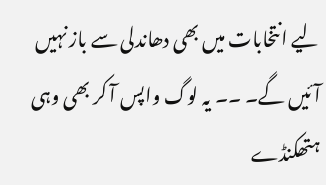لیے انتخابات میں بھی دھاندلی سے باز نہیں آئیں گے۔ ۔۔ یہ لوگ واپس آ کر بھی وہی ہتھکنڈے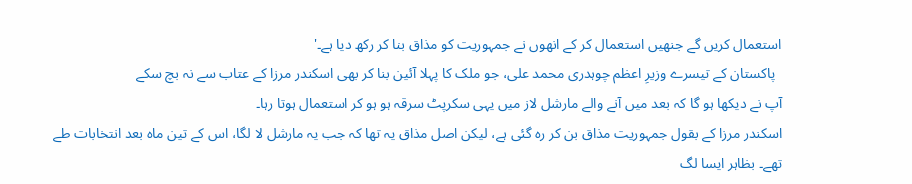استعمال کریں گے جنھیں استعمال کر کے انھوں نے جمہوریت کو مذاق بنا کر رکھ دیا ہے۔'
  پاکستان کے تیسرے وزیرِ اعظم چوہدری محمد علی، جو ملک کا پہلا آئین بنا کر بھی اسکندر مرزا کے عتاب سے نہ بچ سکے
آپ نے دیکھا ہو گا کہ بعد میں آنے والے مارشل لاز میں یہی سکرپٹ سرقہ ہو ہو کر استعمال ہوتا رہا۔
اسکندر مرزا کے بقول جمہوریت مذاق بن کر رہ گئی ہے، لیکن اصل مذاق یہ تھا کہ جب یہ مارشل لا لگا، اس کے تین ماہ بعد انتخابات طے تھے۔ بظاہر ایسا لگ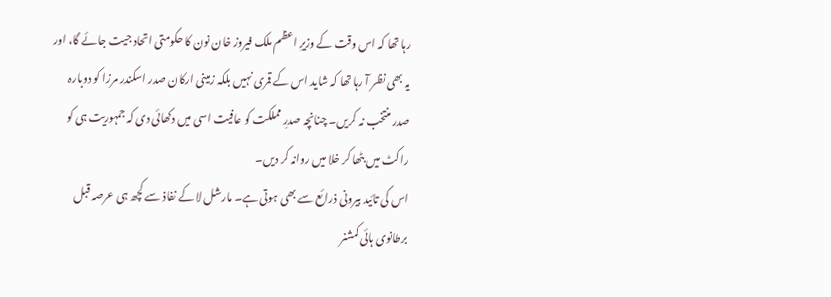رہا تھا کہ اس وقت کے وزیرِ اعظم ملک فیروز خان نون کا حکومتی اتحاد جیت جائے گا، اور یہ بھی نظر آ رہا تھا کہ شاید اس کے قمری نہیں بلکہ زمینی ارکان صدر اسکندر مرزا کو دوبارہ صدر منتخب نہ کریں۔ چنانچہ صدرِ مملکت کو عافیت اسی میں دکھائی دی کہ جمہوریت ہی کو راکٹ میں بٹھا کر خلا میں روانہ کر دیں۔
اس کی تائید بیرونی ذرائع سے بھی ہوتی ہے۔ مارشل لا کے نفاذ سے کچھ ہی عرصہ قبل برطانوی ہائی کمشنر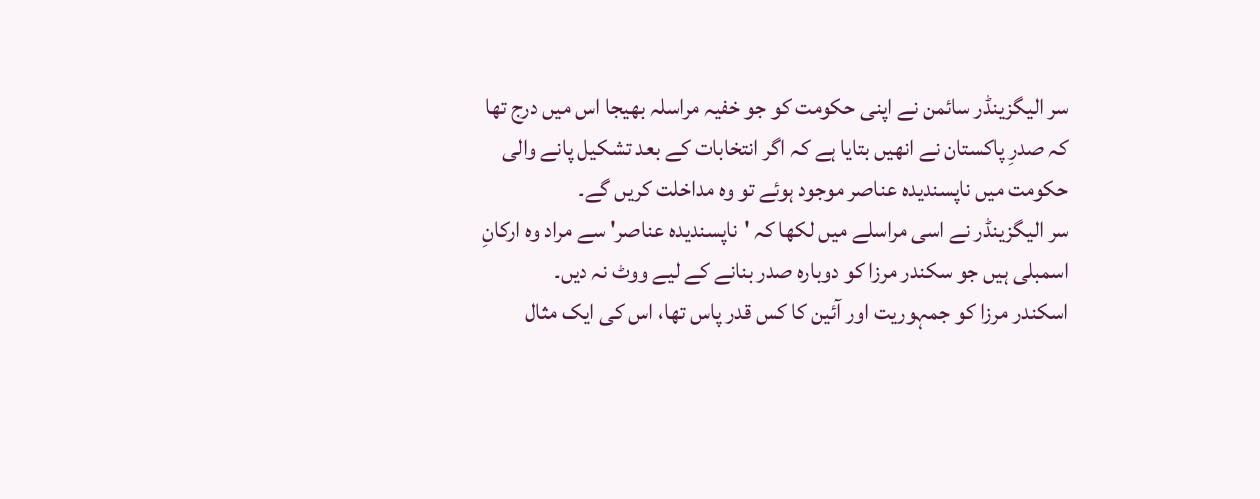سر الیگزینڈر سائمن نے اپنی حکومت کو جو خفیہ مراسلہ بھیجا اس میں درج تھا کہ صدرِ پاکستان نے انھیں بتایا ہے کہ اگر انتخابات کے بعد تشکیل پانے والی حکومت میں ناپسندیدہ عناصر موجود ہوئے تو وہ مداخلت کریں گے۔
سر الیگزینڈر نے اسی مراسلے میں لکھا کہ 'ناپسندیدہ عناصر' سے مراد وہ ارکانِ اسمبلی ہیں جو سکندر مرزا کو دوبارہ صدر بنانے کے لیے ووٹ نہ دیں۔
اسکندر مرزا کو جمہوریت اور آئین کا کس قدر پاس تھا، اس کی ایک مثال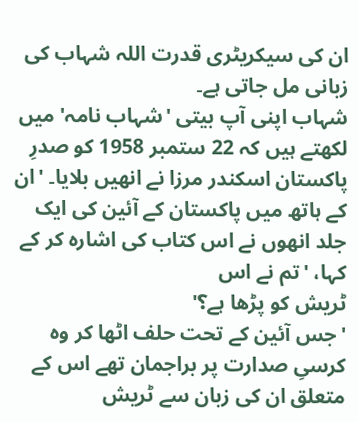ان کی سیکریٹری قدرت اللہ شہاب کی زبانی مل جاتی ہے۔
شہاب اپنی آپ بیتی 'شہاب نامہ' میں لکھتے ہیں کہ 22 ستمبر 1958 کو صدرِ پاکستان اسکندر مرزا نے انھیں بلایا۔ 'ان کے ہاتھ میں پاکستان کے آئین کی ایک جلد انھوں نے اس کتاب کی اشارہ کر کے کہا، 'تم نے اس
ٹریش کو پڑھا ہے؟'
'جس آئین کے تحت حلف اٹھا کر وہ کرسیِ صدارت پر براجمان تھے اس کے متعلق ان کی زبان سے ٹریش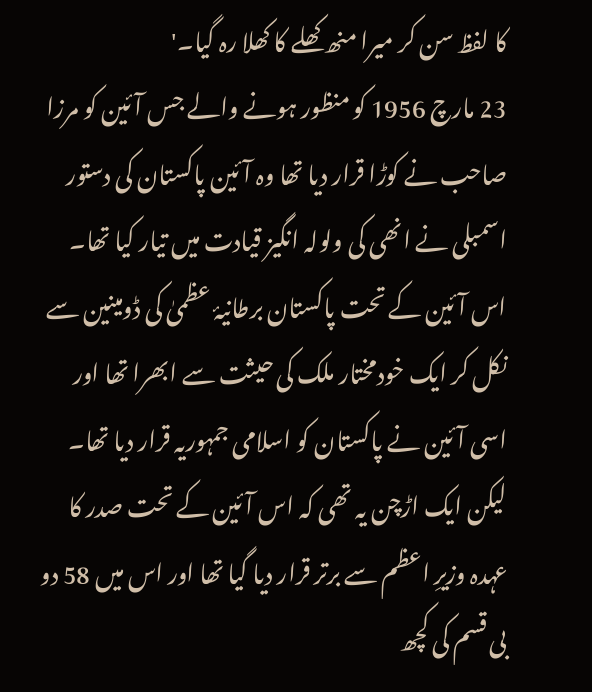کا لفظ سن کر میرا منھ کھلے کا کھلا رہ گیا۔'
23 مارچ 1956 کو منظور ہونے والے جس آئین کو مرزا صاحب نے کوڑا قرار دیا تھا وہ آئین پاکستان کی دستور اسمبلی نے انھی کی ولولہ انگیز قیادت میں تیار کیا تھا۔ اس آئین کے تحت پاکستان برطانیۂ عظمیٰ کی ڈومینین سے نکل کر ایک خودمختار ملک کی حیثت سے ابھرا تھا اور اسی آئین نے پاکستان کو اسلامی جمہوریہ قرار دیا تھا۔
لیکن ایک اڑچن یہ تھی کہ اس آئین کے تحت صدر کا عہدہ وزیرِ اعظم سے برتر قرار دیا گیا تھا اور اس میں 58 دو بی قسم کی کچھ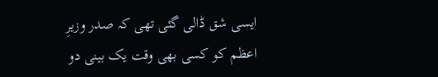ایسی شق ڈالی گئی تھی کہ صدر وزیرِ اعظم کو کسی بھی وقت یک بینی دو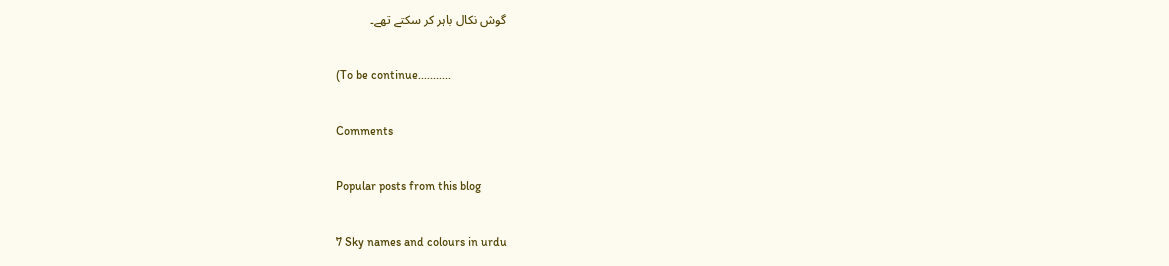گوش نکال باہر کر سکتے تھے۔

(To be continue...........

Comments

Popular posts from this blog

7 Sky names and colours in urdu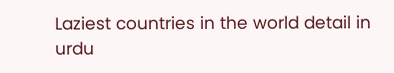Laziest countries in the world detail in urdu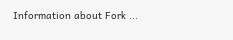Information about Fork ...